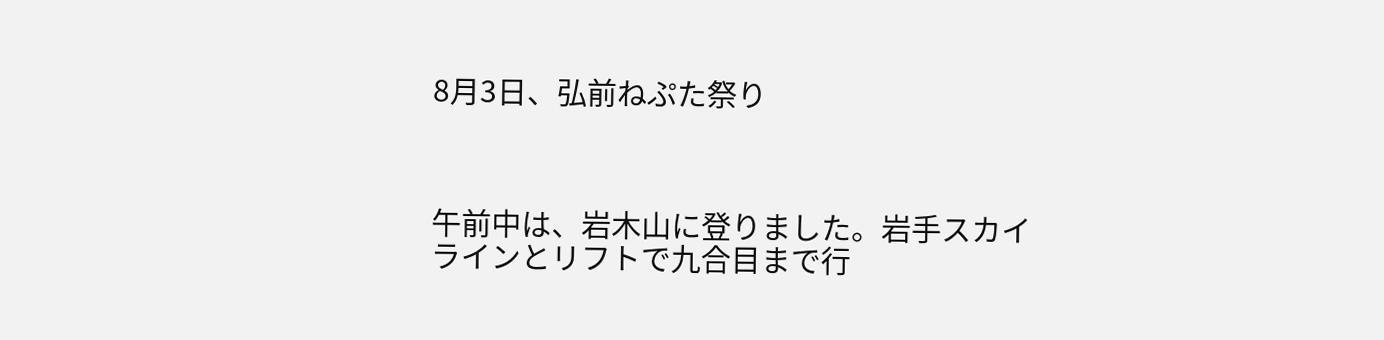8月3日、弘前ねぷた祭り



午前中は、岩木山に登りました。岩手スカイラインとリフトで九合目まで行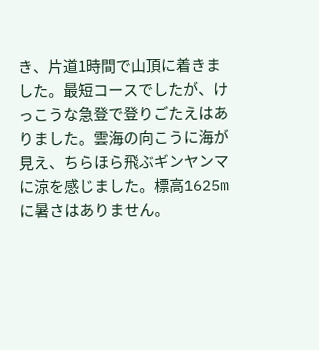き、片道1時間で山頂に着きました。最短コースでしたが、けっこうな急登で登りごたえはありました。雲海の向こうに海が見え、ちらほら飛ぶギンヤンマに涼を感じました。標高1625mに暑さはありません。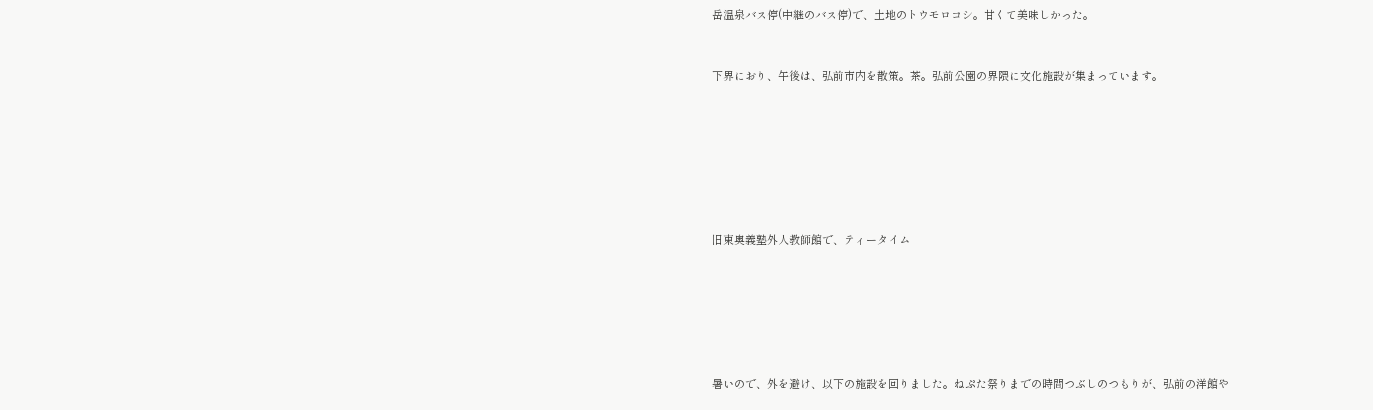岳温泉バス停(中継のバス停)で、土地のトウモロコシ。甘くて美味しかった。


下界におり、午後は、弘前市内を散策。茶。弘前公園の界隈に文化施設が集まっています。







旧東奥義塾外人教師館で、ティータイム






暑いので、外を避け、以下の施設を回りました。ねぷた祭りまでの時間つぶしのつもりが、弘前の洋館や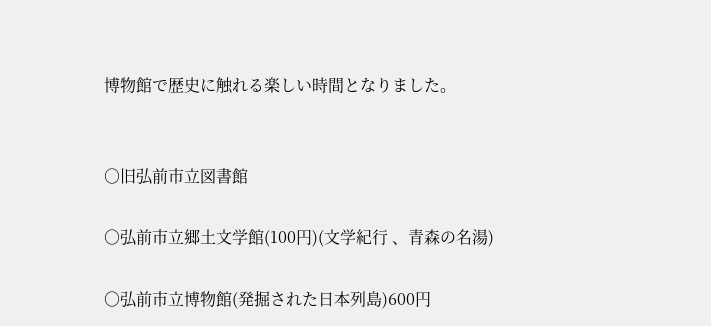博物館で歴史に触れる楽しい時間となりました。


○旧弘前市立図書館

○弘前市立郷土文学館(100円)(文学紀行 、青森の名湯)

○弘前市立博物館(発掘された日本列島)600円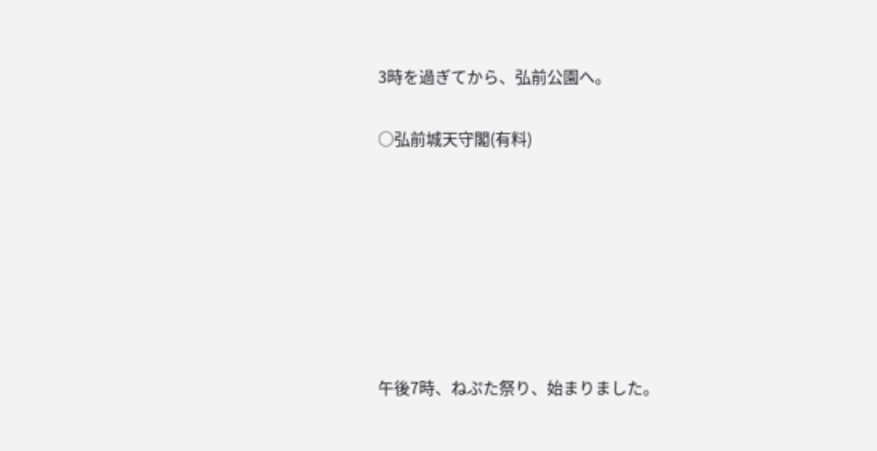3時を過ぎてから、弘前公園へ。

○弘前城天守閣(有料)







午後7時、ねぷた祭り、始まりました。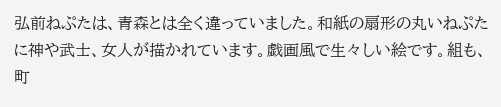弘前ねぷたは、青森とは全く違っていました。和紙の扇形の丸いねぷたに神や武士、女人が描かれています。戯画風で生々しい絵です。組も、町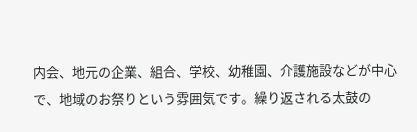内会、地元の企業、組合、学校、幼稚園、介護施設などが中心で、地域のお祭りという雰囲気です。繰り返される太鼓の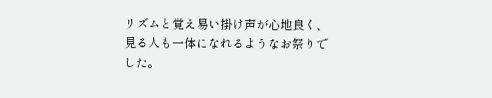リズムと覚え易い掛け声が心地良く、見る人も一体になれるようなお祭りでした。